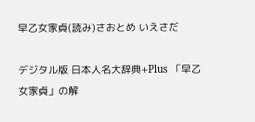早乙女家貞(読み)さおとめ いえさだ

デジタル版 日本人名大辞典+Plus 「早乙女家貞」の解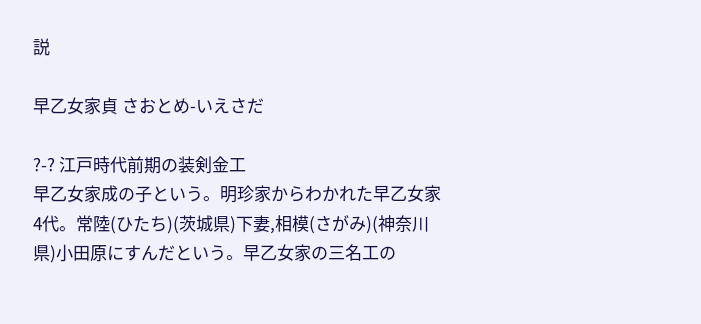説

早乙女家貞 さおとめ-いえさだ

?-? 江戸時代前期の装剣金工
早乙女家成の子という。明珍家からわかれた早乙女家4代。常陸(ひたち)(茨城県)下妻,相模(さがみ)(神奈川県)小田原にすんだという。早乙女家の三名工の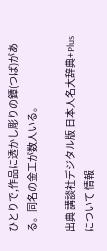ひとりで,作品に透かし彫りの鐔(つば)がある。同名の金工が数人いる。

出典 講談社デジタル版 日本人名大辞典+Plusについて 情報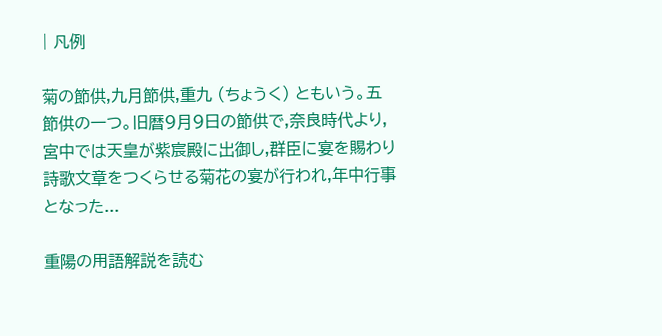| 凡例

菊の節供,九月節供,重九 (ちょうく) ともいう。五節供の一つ。旧暦9月9日の節供で,奈良時代より,宮中では天皇が紫宸殿に出御し,群臣に宴を賜わり詩歌文章をつくらせる菊花の宴が行われ,年中行事となった...

重陽の用語解説を読む